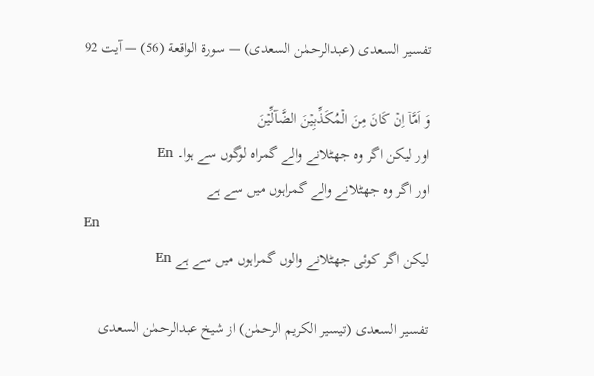تفسیر السعدی (عبدالرحمٰن السعدی) — سورۃ الواقعة (56) — آیت 92

وَ اَمَّاۤ اِنۡ کَانَ مِنَ الۡمُکَذِّبِیۡنَ الضَّآلِّیۡنَ
اور لیکن اگر وہ جھٹلانے والے گمراہ لوگوں سے ہوا۔ En
اور اگر وہ جھٹلانے والے گمراہوں میں سے ہے
En
لیکن اگر کوئی جھٹلانے والوں گمراہوں میں سے ہے En

تفسیر السعدی (تیسیر الکریم الرحمٰن) از شیخ عبدالرحمٰن السعدی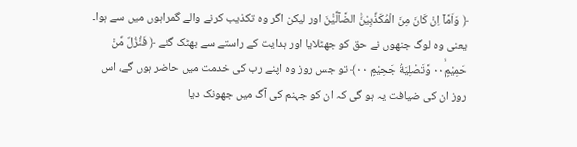﴿ وَاَمَّاۤ اِنْ كَانَ مِنَ الْمُكَذِّبِیْنَ۠ الضَّآلِّیْ٘نَ اور لیکن اگر وہ تکذیب کرنے والے گمراہوں میں سے ہوا۔ یعنی وہ لوگ جنھوں نے حق کو جھٹلایا اور ہدایت کے راستے سے بھٹک گئے ﴿ فَنُ٘زُلٌ مِّنْ حَمِیْمٍۙ۰۰ وَّتَصْلِیَةُ جَحِیْمٍ ۰۰﴾ تو جس روز وہ اپنے رب کی خدمت میں حاضر ہوں گے، اس روز ان کی ضیافت یہ ہو گی کہ ان کو جہنم کی آگ میں جھونک دیا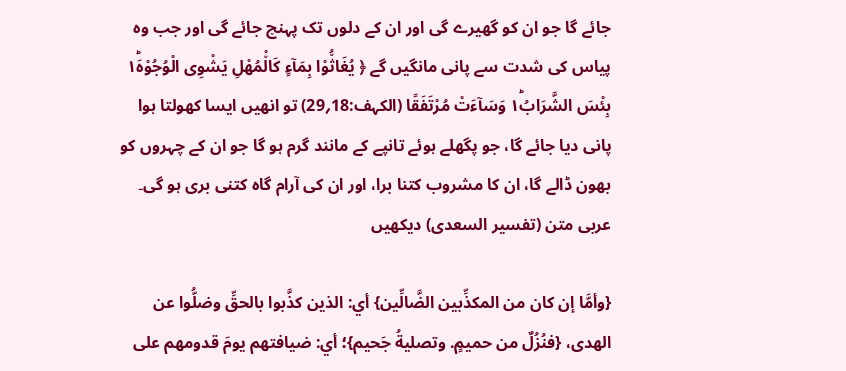جائے گا جو ان کو گھیرے گی اور ان کے دلوں تک پہنچ جائے گی اور جب وہ پیاس کی شدت سے پانی مانگیں گے ﴿ یُغَاثُ٘وْا بِمَآءٍ كَالْ٘مُهْلِ یَشْوِی الْوُجُوْهَ١ؕ بِئْسَ الشَّرَابُ١ؕ وَسَآءَتْ مُرْتَفَقًا (الکہف:18؍29) تو انھیں ایسا کھولتا ہوا پانی دیا جائے گا، جو پگھلے ہوئے تانپے کے مانند گرم ہو گا جو ان کے چہروں کو بھون ڈالے گا، ان کا مشروب کتنا برا، اور ان کی آرام گاہ کتنی بری ہو گی۔
عربی متن (تفسیر السعدی) دیکھیں

{وأمَّا إن كان من المكذِّبين الضَّالِّين} أي: الذين كذَّبوا بالحقِّ وضلُّوا عن الهدى، {فنُزُلٌ من حميمٍ. وتصليةُ جَحيم}؛ أي: ضيافتهم يومَ قدومهم على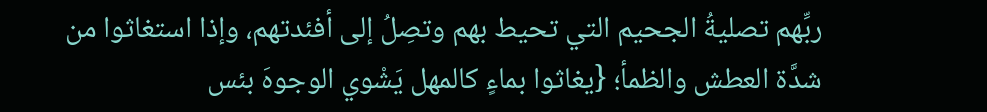ربِّهم تصليةُ الجحيم التي تحيط بهم وتصِلُ إلى أفئدتهم، وإذا استغاثوا من شدَّة العطش والظمأ؛ {يغاثوا بماءٍ كالمهل يَشْوي الوجوهَ بئس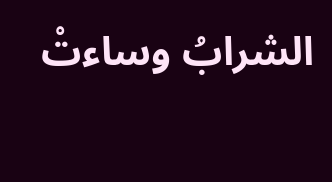الشرابُ وساءتْ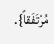مُرْتَفَقاً}.